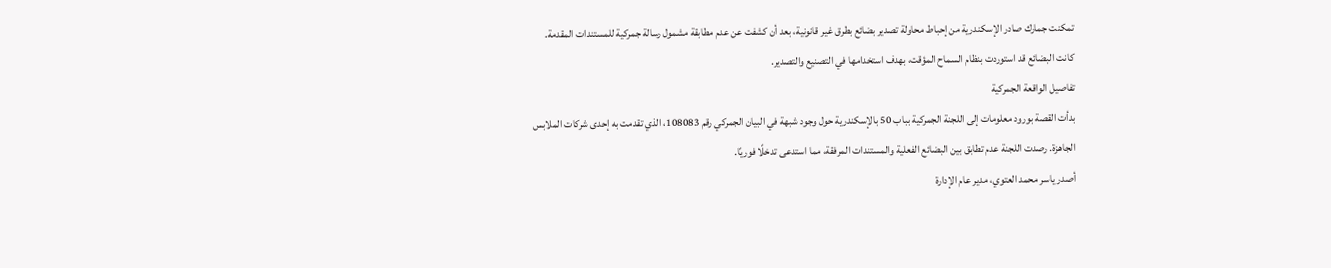تمكنت جمارك صادر الإسكندرية من إحباط محاولة تصدير بضائع بطرق غير قانونية، بعد أن كشفت عن عدم مطابقة مشمول رسالة جمركية للمستندات المقدمة. كانت البضائع قد استوردت بنظام السماح المؤقت، بهدف استخدامها في التصنيع والتصدير.
تفاصيل الواقعة الجمركية
بدأت القصة بورود معلومات إلى اللجنة الجمركية بباب 50 بالإسكندرية حول وجود شبهة في البيان الجمركي رقم 108083، الذي تقدمت به إحدى شركات الملابس الجاهزة. رصدت اللجنة عدم تطابق بين البضائع الفعلية والمستندات المرفقة، مما استدعى تدخلًا فوريًا.
أصدر ياسر محمد العتوي، مدير عام الإدارة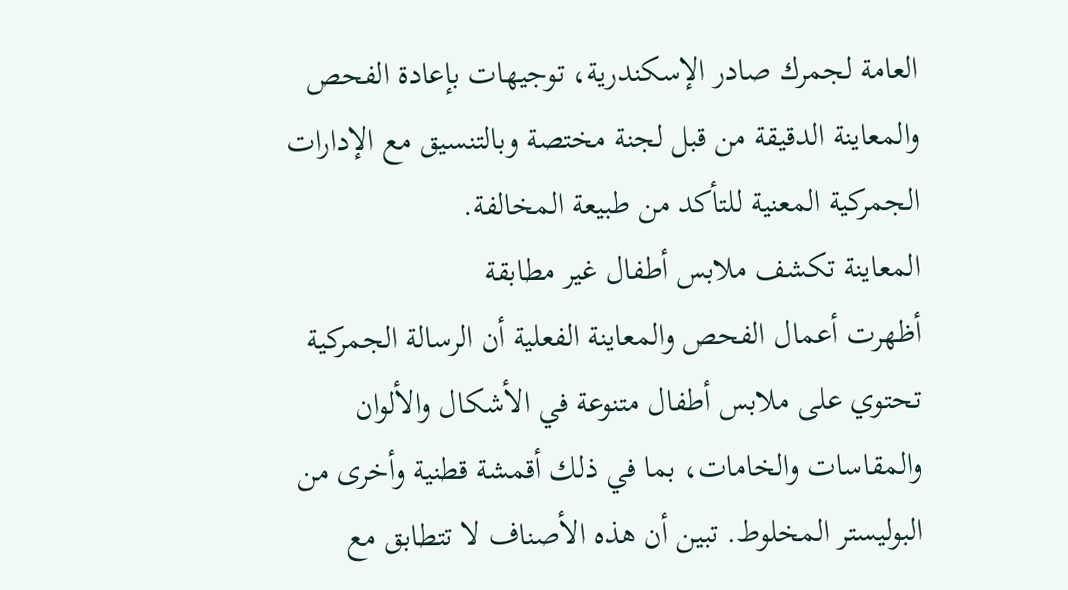العامة لجمرك صادر الإسكندرية، توجيهات بإعادة الفحص والمعاينة الدقيقة من قبل لجنة مختصة وبالتنسيق مع الإدارات الجمركية المعنية للتأكد من طبيعة المخالفة.
المعاينة تكشف ملابس أطفال غير مطابقة
أظهرت أعمال الفحص والمعاينة الفعلية أن الرسالة الجمركية تحتوي على ملابس أطفال متنوعة في الأشكال والألوان والمقاسات والخامات، بما في ذلك أقمشة قطنية وأخرى من البوليستر المخلوط. تبين أن هذه الأصناف لا تتطابق مع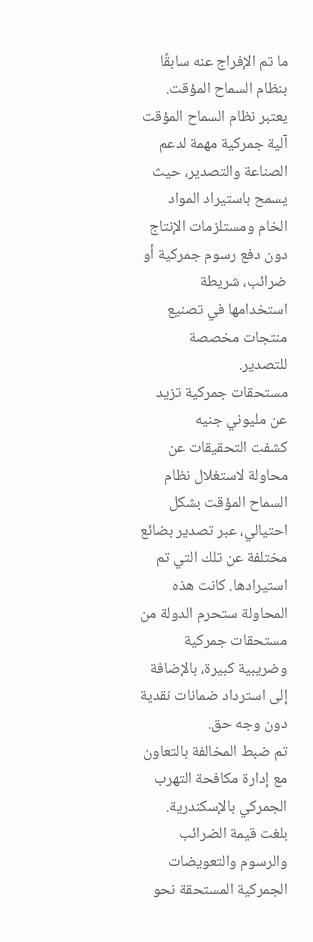ما تم الإفراج عنه سابقًا بنظام السماح المؤقت.
يعتبر نظام السماح المؤقت آلية جمركية مهمة لدعم الصناعة والتصدير، حيث يسمح باستيراد المواد الخام ومستلزمات الإنتاج دون دفع رسوم جمركية أو ضرائب، شريطة استخدامها في تصنيع منتجات مخصصة للتصدير.
مستحقات جمركية تزيد عن مليوني جنيه
كشفت التحقيقات عن محاولة لاستغلال نظام السماح المؤقت بشكل احتيالي، عبر تصدير بضائع مختلفة عن تلك التي تم استيرادها. كانت هذه المحاولة ستحرم الدولة من مستحقات جمركية وضريبية كبيرة، بالإضافة إلى استرداد ضمانات نقدية دون وجه حق.
تم ضبط المخالفة بالتعاون مع إدارة مكافحة التهرب الجمركي بالإسكندرية. بلغت قيمة الضرائب والرسوم والتعويضات الجمركية المستحقة نحو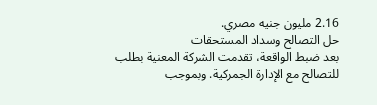2.16 مليون جنيه مصري.
حل التصالح وسداد المستحقات
بعد ضبط الواقعة، تقدمت الشركة المعنية بطلب للتصالح مع الإدارة الجمركية. وبموجب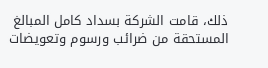ذلك، قامت الشركة بسداد كامل المبالغ المستحقة من ضرائب ورسوم وتعويضات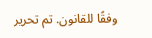وفقًا للقانون. تم تحرير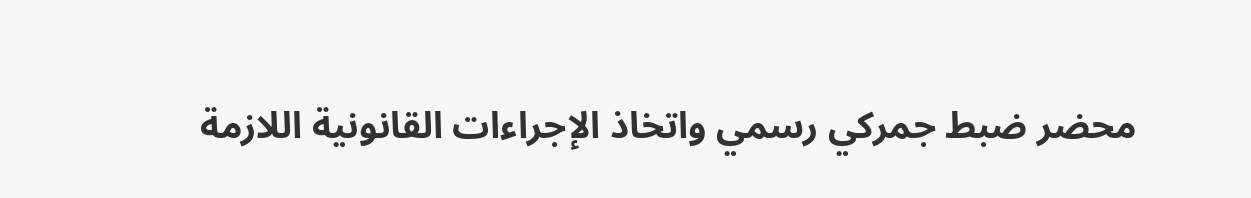محضر ضبط جمركي رسمي واتخاذ الإجراءات القانونية اللازمة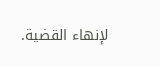لإنهاء القضية.